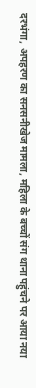दरभंगा, अपहरण का सनसनीखेज मामला, महिला के बच्चों संग थाना पहुंचने पर आया नया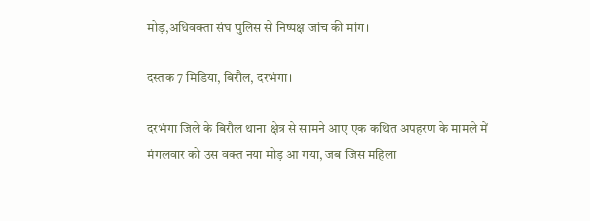मोड़,अधिवक्ता संघ पुलिस से निष्पक्ष जांच की मांग।

दस्तक 7 मिडिया, बिरौल, दरभंगा।

दरभंगा जिले के बिरौल थाना क्षेत्र से सामने आए एक कथित अपहरण के मामले में मंगलवार को उस वक्त नया मोड़ आ गया, जब जिस महिला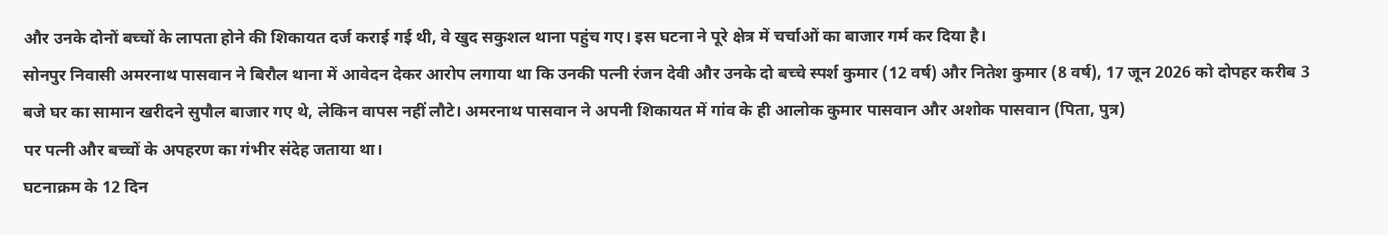और उनके दोनों बच्चों के लापता होने की शिकायत दर्ज कराई गई थी, वे खुद सकुशल थाना पहुंच गए। इस घटना ने पूरे क्षेत्र में चर्चाओं का बाजार गर्म कर दिया है।
सोनपुर निवासी अमरनाथ पासवान ने बिरौल थाना में आवेदन देकर आरोप लगाया था कि उनकी पत्नी रंजन देवी और उनके दो बच्चे स्पर्श कुमार (12 वर्ष) और नितेश कुमार (8 वर्ष), 17 जून 2026 को दोपहर करीब 3 बजे घर का सामान खरीदने सुपौल बाजार गए थे, लेकिन वापस नहीं लौटे। अमरनाथ पासवान ने अपनी शिकायत में गांव के ही आलोक कुमार पासवान और अशोक पासवान (पिता, पुत्र)
पर पत्नी और बच्चों के अपहरण का गंभीर संदेह जताया था।
घटनाक्रम के 12 दिन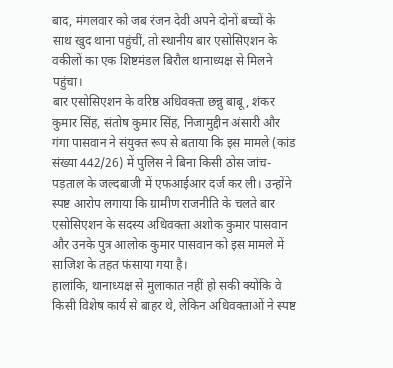बाद, मंगलवार को जब रंजन देवी अपने दोनों बच्चों के साथ खुद थाना पहुंचीं, तो स्थानीय बार एसोसिएशन के वकीलों का एक शिष्टमंडल बिरौल थानाध्यक्ष से मिलने पहुंचा।
बार एसोसिएशन के वरिष्ठ अधिवक्ता छन्नु बाबू, शंकर कुमार सिंह, संतोष कुमार सिंह, निजामुद्दीन अंसारी और गंगा पासवान ने संयुक्त रूप से बताया कि इस मामले (कांड संख्या 442/26) में पुलिस ने बिना किसी ठोस जांच-पड़ताल के जल्दबाजी में एफआईआर दर्ज कर ली। उन्होंने स्पष्ट आरोप लगाया कि ग्रामीण राजनीति के चलते बार एसोसिएशन के सदस्य अधिवक्ता अशोक कुमार पासवान और उनके पुत्र आलोक कुमार पासवान को इस मामले में साजिश के तहत फंसाया गया है।
हालांकि, थानाध्यक्ष से मुलाकात नहीं हो सकी क्योंकि वे किसी विशेष कार्य से बाहर थे, लेकिन अधिवक्ताओं ने स्पष्ट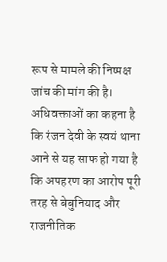रूप से मामले की निष्पक्ष जांच की मांग की है। अधिवक्ताओं का कहना है कि रंजन देवी के स्वयं थाना आने से यह साफ हो गया है कि अपहरण का आरोप पूरी तरह से बेबुनियाद और राजनीतिक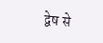द्वेष से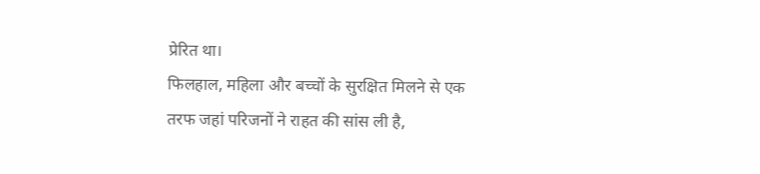प्रेरित था।
फिलहाल, महिला और बच्चों के सुरक्षित मिलने से एक तरफ जहां परिजनों ने राहत की सांस ली है,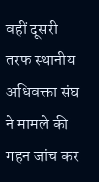वहीं दूसरी तरफ स्थानीय अधिवक्ता संघ ने मामले की गहन जांच कर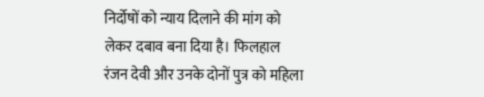निर्दोषों को न्याय दिलाने की मांग को लेकर दबाव बना दिया है। फिलहाल रंजन देवी और उनके दोनों पुत्र को महिला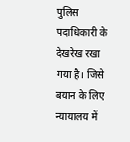पुलिस पदाधिकारी के देखरेख रखा गया है। जिसे बयान के लिए न्यायालय में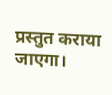प्रस्तुत कराया जाएगा।